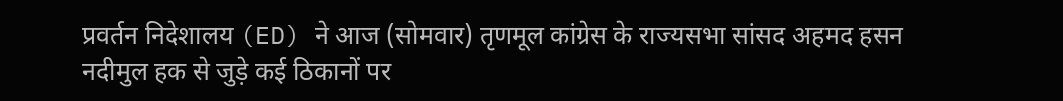प्रवर्तन निदेशालय (ED) ने आज (सोमवार) तृणमूल कांग्रेस के राज्यसभा सांसद अहमद हसन नदीमुल हक से जुड़े कई ठिकानों पर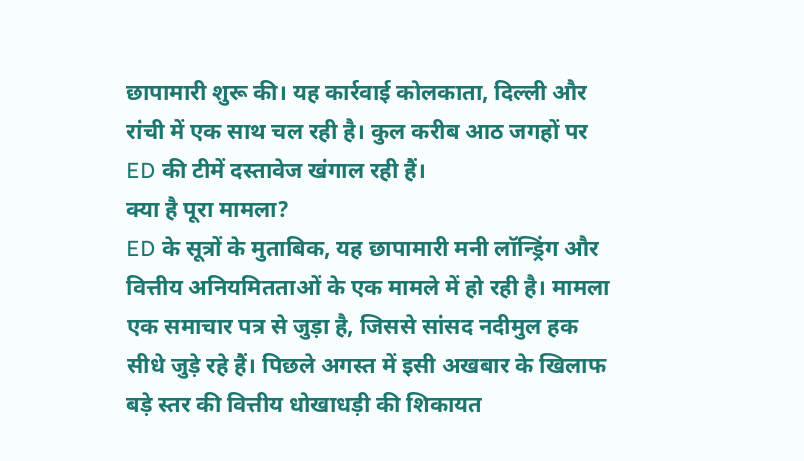छापामारी शुरू की। यह कार्रवाई कोलकाता, दिल्ली और रांची में एक साथ चल रही है। कुल करीब आठ जगहों पर ED की टीमें दस्तावेज खंगाल रही हैं।
क्या है पूरा मामला?
ED के सूत्रों के मुताबिक, यह छापामारी मनी लॉन्ड्रिंग और वित्तीय अनियमितताओं के एक मामले में हो रही है। मामला एक समाचार पत्र से जुड़ा है, जिससे सांसद नदीमुल हक सीधे जुड़े रहे हैं। पिछले अगस्त में इसी अखबार के खिलाफ बड़े स्तर की वित्तीय धोखाधड़ी की शिकायत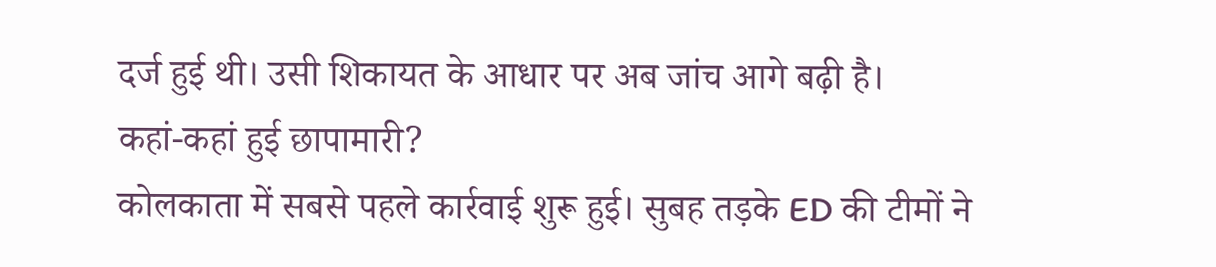दर्ज हुई थी। उसी शिकायत के आधार पर अब जांच आगे बढ़ी है।
कहां-कहां हुई छापामारी?
कोलकाता में सबसे पहले कार्रवाई शुरू हुई। सुबह तड़के ED की टीमों ने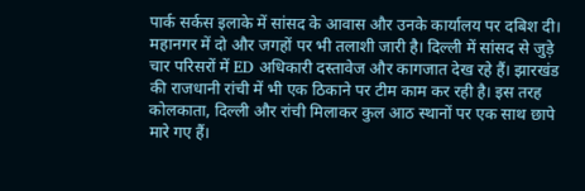पार्क सर्कस इलाके में सांसद के आवास और उनके कार्यालय पर दबिश दी। महानगर में दो और जगहों पर भी तलाशी जारी है। दिल्ली में सांसद से जुड़े चार परिसरों में ED अधिकारी दस्तावेज और कागजात देख रहे हैं। झारखंड की राजधानी रांची में भी एक ठिकाने पर टीम काम कर रही है। इस तरह कोलकाता, दिल्ली और रांची मिलाकर कुल आठ स्थानों पर एक साथ छापे मारे गए हैं।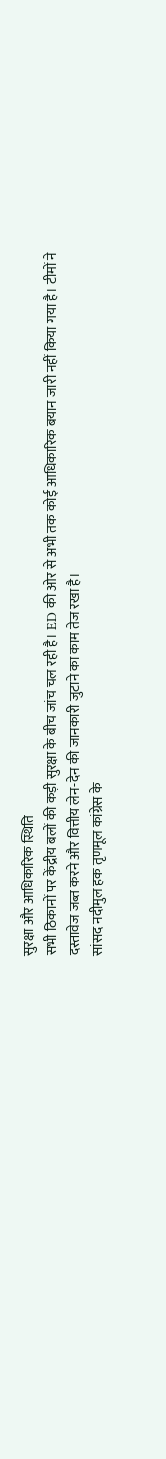सुरक्षा और आधिकारिक स्थिति
सभी ठिकानों पर केंद्रीय बलों की कड़ी सुरक्षा के बीच जांच चल रही है। ED की ओर से अभी तक कोई आधिकारिक बयान जारी नहीं किया गया है। टीमों ने दस्तावेज जब्त करने और वित्तीय लेन-देन की जानकारी जुटाने का काम तेज रखा है।
सांसद नदीमुल हक तृणमूल कांग्रेस के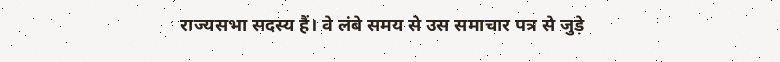राज्यसभा सदस्य हैं। वे लंबे समय से उस समाचार पत्र से जुड़े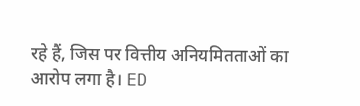रहे हैं, जिस पर वित्तीय अनियमितताओं का आरोप लगा है। ED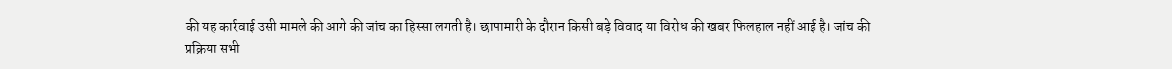की यह कार्रवाई उसी मामले की आगे की जांच का हिस्सा लगती है। छापामारी के दौरान किसी बड़े विवाद या विरोध की खबर फिलहाल नहीं आई है। जांच की प्रक्रिया सभी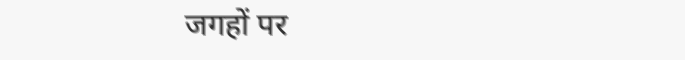जगहों पर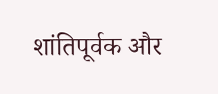शांतिपूर्वक और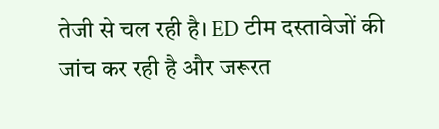तेजी से चल रही है। ED टीम दस्तावेजों की जांच कर रही है और जरूरत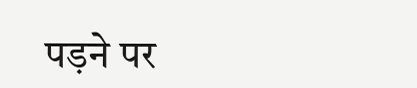पड़ने पर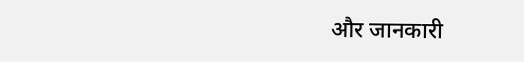और जानकारी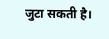जुटा सकती है।